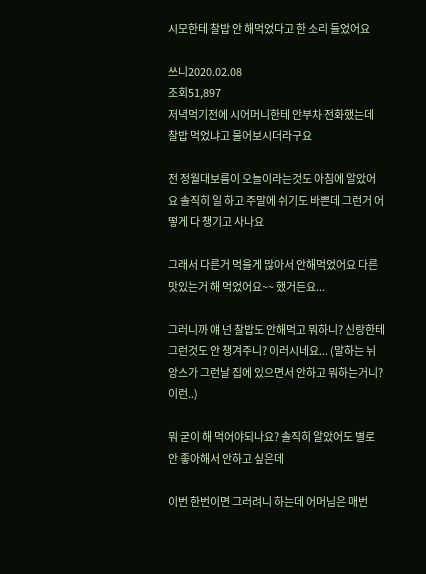시모한테 찰밥 안 해먹었다고 한 소리 들었어요

쓰니2020.02.08
조회51,897
저녁먹기전에 시어머니한테 안부차 전화했는데 찰밥 먹었냐고 물어보시더라구요

전 정월대보름이 오늘이라는것도 아침에 알았어요 솔직히 일 하고 주말에 쉬기도 바쁜데 그런거 어떻게 다 챙기고 사나요

그래서 다른거 먹을게 많아서 안해먹었어요 다른 맛있는거 해 먹었어요~~ 했거든요...

그러니까 얘 넌 찰밥도 안해먹고 뭐하니? 신랑한테 그런것도 안 챙겨주니? 이러시네요... (말하는 뉘앙스가 그런날 집에 있으면서 안하고 뭐하는거니? 이런..)

뭐 굳이 해 먹어야되나요? 솔직히 알았어도 별로 안 좋아해서 안하고 싶은데

이번 한번이면 그러려니 하는데 어머님은 매번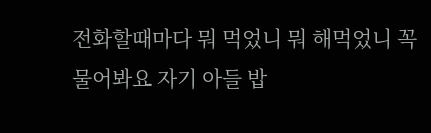전화할때마다 뭐 먹었니 뭐 해먹었니 꼭 물어봐요 자기 아들 밥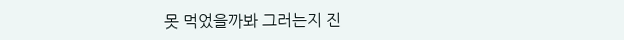못 먹었을까봐 그러는지 진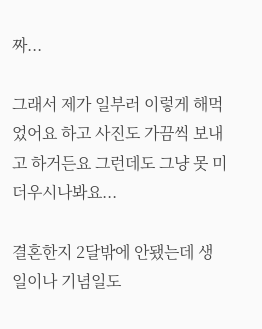짜...

그래서 제가 일부러 이렇게 해먹었어요 하고 사진도 가끔씩 보내고 하거든요 그런데도 그냥 못 미더우시나봐요...

결혼한지 2달밖에 안됐는데 생일이나 기념일도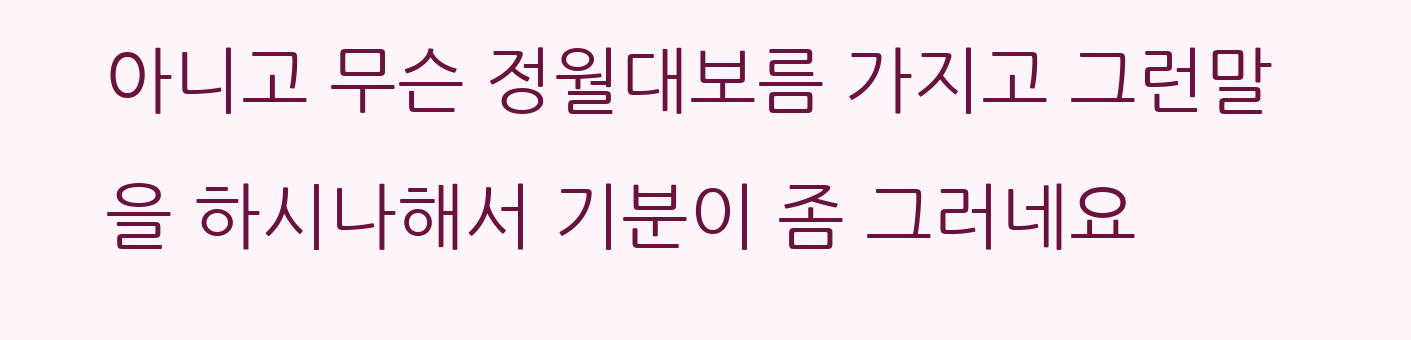아니고 무슨 정월대보름 가지고 그런말을 하시나해서 기분이 좀 그러네요